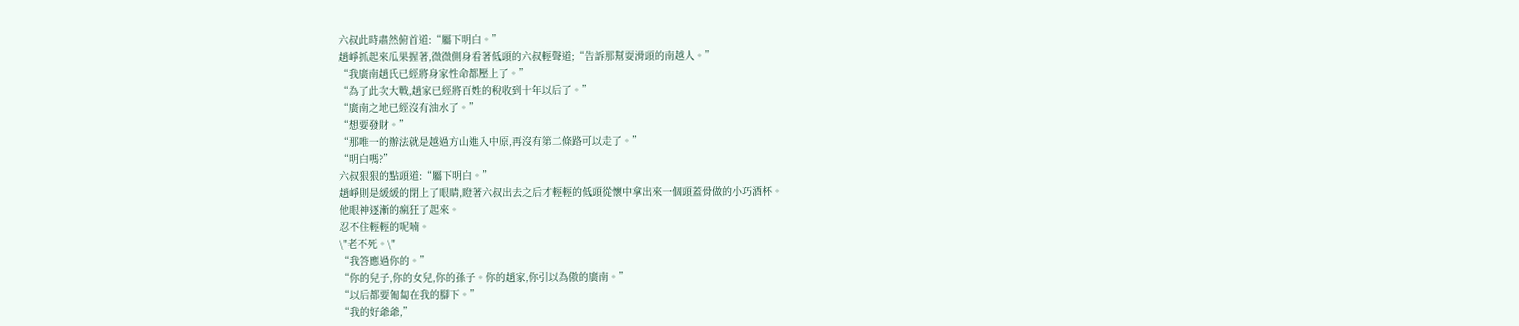六叔此時肅然俯首道:“屬下明白。”
趙崢抓起來瓜果握著,微微側身看著低頭的六叔輕聲道;“告訴那幫耍滑頭的南越人。”
“我廣南趙氏已經將身家性命都壓上了。”
“為了此次大戰,趙家已經將百姓的稅收到十年以后了。”
“廣南之地已經沒有油水了。”
“想要發財。”
“那唯一的辦法就是越過方山進入中原,再沒有第二條路可以走了。”
“明白嗎?”
六叔狠狠的點頭道:“屬下明白。”
趙崢則是緩緩的閉上了眼睛,瞪著六叔出去之后才輕輕的低頭從懷中拿出來一個頭蓋骨做的小巧酒杯。
他眼神逐漸的瘋狂了起來。
忍不住輕輕的呢喃。
\"老不死。\"
“我答應過你的。”
“你的兒子,你的女兒,你的孫子。你的趙家,你引以為傲的廣南。”
“以后都要匍匐在我的腳下。”
“我的好爺爺,”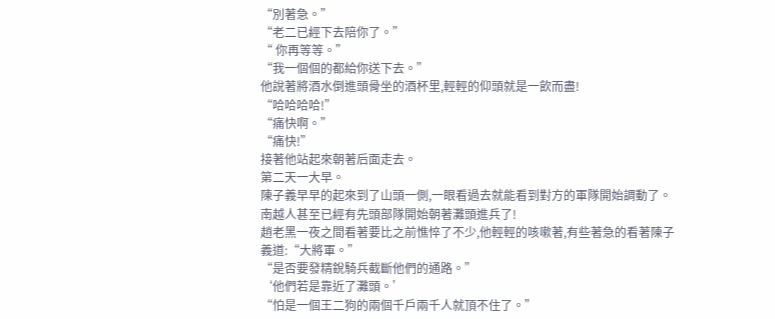“別著急。”
“老二已經下去陪你了。”
“ 你再等等。”
“我一個個的都給你送下去。”
他說著將酒水倒進頭骨坐的酒杯里,輕輕的仰頭就是一飲而盡!
“哈哈哈哈!”
“痛快啊。”
“痛快!”
接著他站起來朝著后面走去。
第二天一大早。
陳子義早早的起來到了山頭一側,一眼看過去就能看到對方的軍隊開始調動了。
南越人甚至已經有先頭部隊開始朝著灘頭進兵了!
趙老黑一夜之間看著要比之前憔悴了不少,他輕輕的咳嗽著,有些著急的看著陳子義道:“大將軍。”
“是否要發精銳騎兵截斷他們的通路。”
‘他們若是靠近了灘頭。’
“怕是一個王二狗的兩個千戶兩千人就頂不住了。”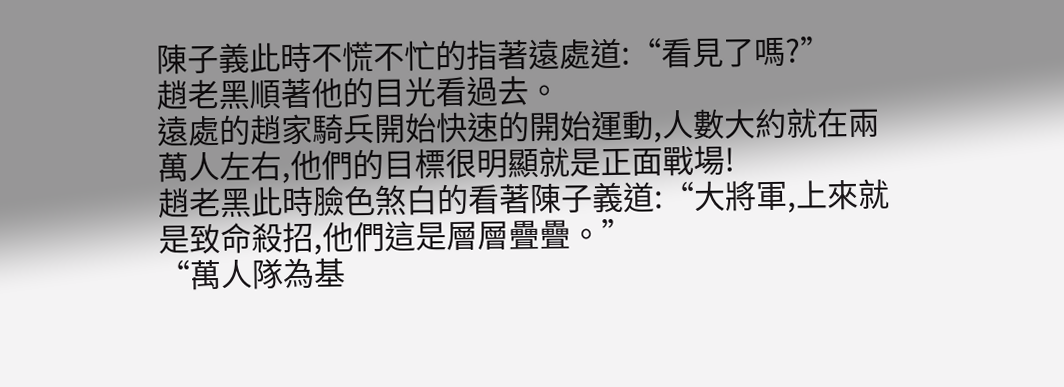陳子義此時不慌不忙的指著遠處道:“看見了嗎?”
趙老黑順著他的目光看過去。
遠處的趙家騎兵開始快速的開始運動,人數大約就在兩萬人左右,他們的目標很明顯就是正面戰場!
趙老黑此時臉色煞白的看著陳子義道:“大將軍,上來就是致命殺招,他們這是層層疊疊。”
“萬人隊為基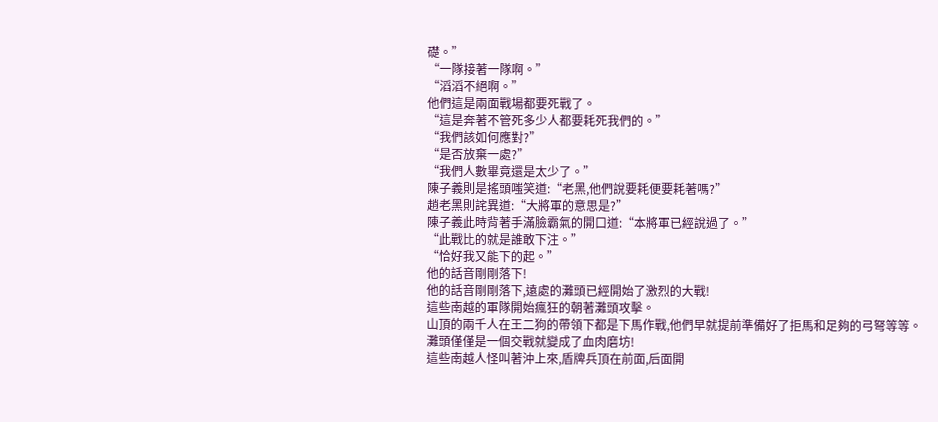礎。”
“一隊接著一隊啊。”
“滔滔不絕啊。”
他們這是兩面戰場都要死戰了。
“這是奔著不管死多少人都要耗死我們的。”
“我們該如何應對?”
“是否放棄一處?”
“我們人數畢竟還是太少了。”
陳子義則是搖頭嗤笑道:“老黑,他們說要耗便要耗著嗎?”
趙老黑則詫異道:“大將軍的意思是?”
陳子義此時背著手滿臉霸氣的開口道:“本將軍已經說過了。”
“此戰比的就是誰敢下注。”
“恰好我又能下的起。”
他的話音剛剛落下!
他的話音剛剛落下,遠處的灘頭已經開始了激烈的大戰!
這些南越的軍隊開始瘋狂的朝著灘頭攻擊。
山頂的兩千人在王二狗的帶領下都是下馬作戰,他們早就提前準備好了拒馬和足夠的弓弩等等。
灘頭僅僅是一個交戰就變成了血肉磨坊!
這些南越人怪叫著沖上來,盾牌兵頂在前面,后面開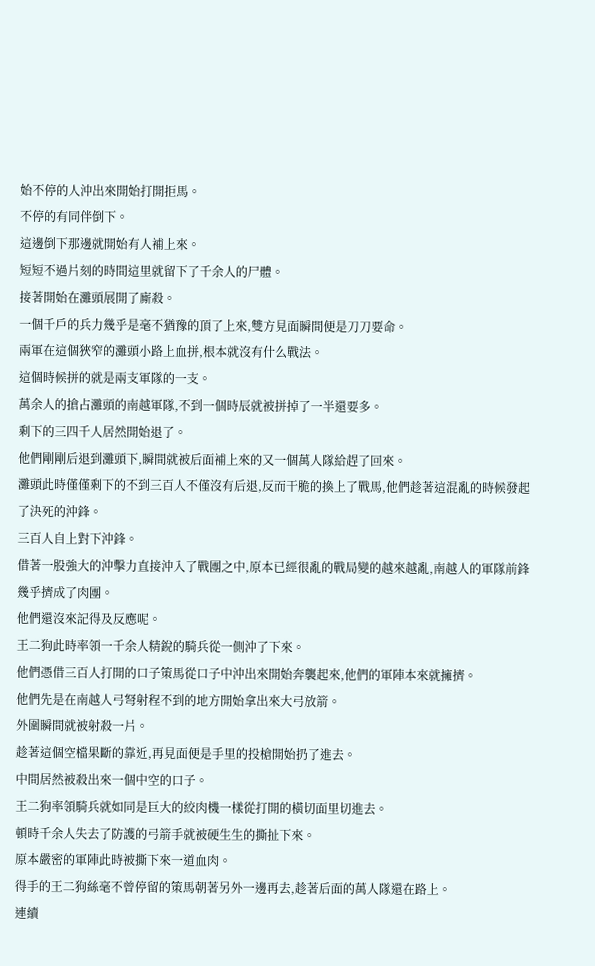始不停的人沖出來開始打開拒馬。
不停的有同伴倒下。
這邊倒下那邊就開始有人補上來。
短短不過片刻的時間這里就留下了千余人的尸體。
接著開始在灘頭展開了廝殺。
一個千戶的兵力幾乎是毫不猶豫的頂了上來,雙方見面瞬間便是刀刀要命。
兩軍在這個狹窄的灘頭小路上血拼,根本就沒有什么戰法。
這個時候拼的就是兩支軍隊的一支。
萬余人的搶占灘頭的南越軍隊,不到一個時辰就被拼掉了一半還要多。
剩下的三四千人居然開始退了。
他們剛剛后退到灘頭下,瞬間就被后面補上來的又一個萬人隊給趕了回來。
灘頭此時僅僅剩下的不到三百人不僅沒有后退,反而干脆的換上了戰馬,他們趁著這混亂的時候發起了決死的沖鋒。
三百人自上對下沖鋒。
借著一股強大的沖擊力直接沖入了戰團之中,原本已經很亂的戰局變的越來越亂,南越人的軍隊前鋒幾乎擠成了肉團。
他們還沒來記得及反應呢。
王二狗此時率領一千余人精銳的騎兵從一側沖了下來。
他們憑借三百人打開的口子策馬從口子中沖出來開始奔襲起來,他們的軍陣本來就擁擠。
他們先是在南越人弓弩射程不到的地方開始拿出來大弓放箭。
外圍瞬間就被射殺一片。
趁著這個空檔果斷的靠近,再見面便是手里的投槍開始扔了進去。
中間居然被殺出來一個中空的口子。
王二狗率領騎兵就如同是巨大的絞肉機一樣從打開的橫切面里切進去。
頓時千余人失去了防護的弓箭手就被硬生生的撕扯下來。
原本嚴密的軍陣此時被撕下來一道血肉。
得手的王二狗絲毫不曾停留的策馬朝著另外一邊再去,趁著后面的萬人隊還在路上。
連續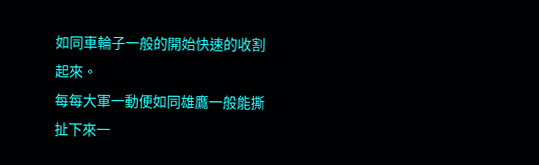如同車輪子一般的開始快速的收割起來。
每每大軍一動便如同雄鷹一般能撕扯下來一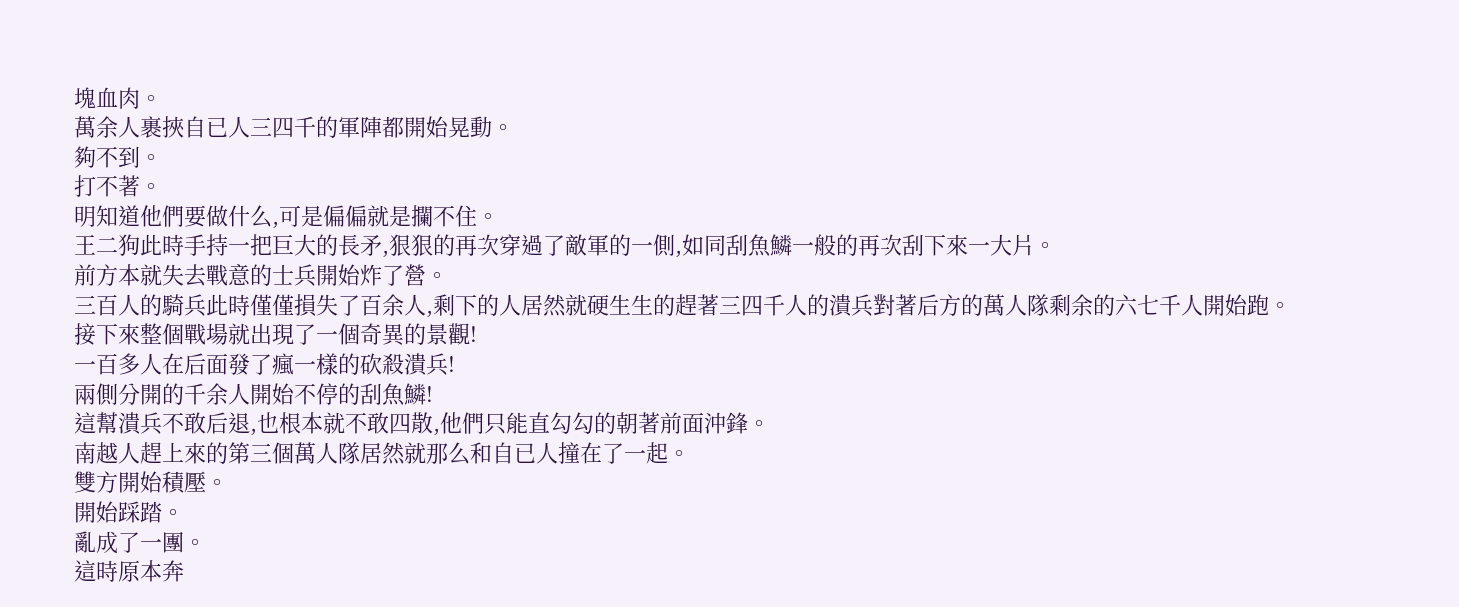塊血肉。
萬余人裹挾自已人三四千的軍陣都開始晃動。
夠不到。
打不著。
明知道他們要做什么,可是偏偏就是攔不住。
王二狗此時手持一把巨大的長矛,狠狠的再次穿過了敵軍的一側,如同刮魚鱗一般的再次刮下來一大片。
前方本就失去戰意的士兵開始炸了營。
三百人的騎兵此時僅僅損失了百余人,剩下的人居然就硬生生的趕著三四千人的潰兵對著后方的萬人隊剩余的六七千人開始跑。
接下來整個戰場就出現了一個奇異的景觀!
一百多人在后面發了瘋一樣的砍殺潰兵!
兩側分開的千余人開始不停的刮魚鱗!
這幫潰兵不敢后退,也根本就不敢四散,他們只能直勾勾的朝著前面沖鋒。
南越人趕上來的第三個萬人隊居然就那么和自已人撞在了一起。
雙方開始積壓。
開始踩踏。
亂成了一團。
這時原本奔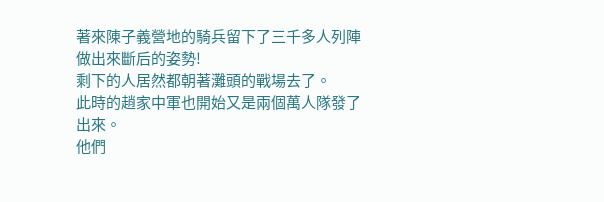著來陳子義營地的騎兵留下了三千多人列陣做出來斷后的姿勢!
剩下的人居然都朝著灘頭的戰場去了。
此時的趙家中軍也開始又是兩個萬人隊發了出來。
他們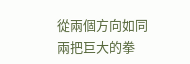從兩個方向如同兩把巨大的拳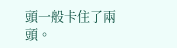頭一般卡住了兩頭。